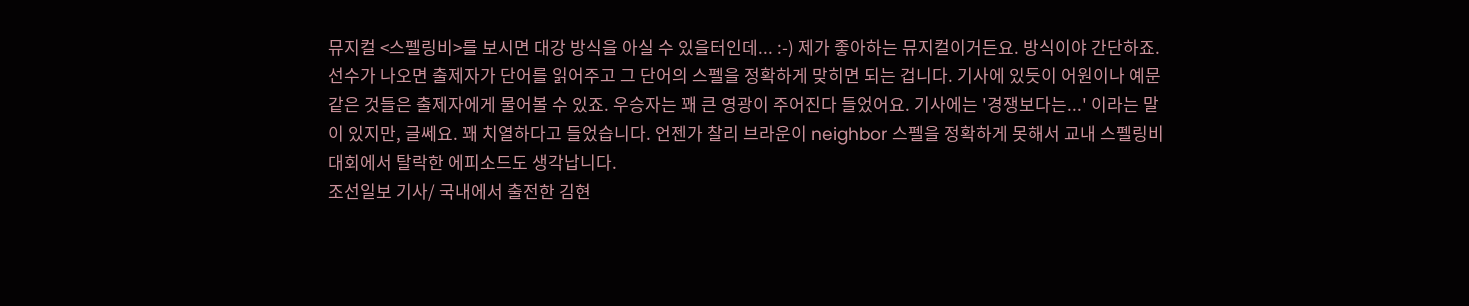뮤지컬 <스펠링비>를 보시면 대강 방식을 아실 수 있을터인데... :-) 제가 좋아하는 뮤지컬이거든요. 방식이야 간단하죠. 선수가 나오면 출제자가 단어를 읽어주고 그 단어의 스펠을 정확하게 맞히면 되는 겁니다. 기사에 있듯이 어원이나 예문 같은 것들은 출제자에게 물어볼 수 있죠. 우승자는 꽤 큰 영광이 주어진다 들었어요. 기사에는 '경쟁보다는...' 이라는 말이 있지만, 글쎄요. 꽤 치열하다고 들었습니다. 언젠가 찰리 브라운이 neighbor 스펠을 정확하게 못해서 교내 스펠링비 대회에서 탈락한 에피소드도 생각납니다.
조선일보 기사/ 국내에서 출전한 김현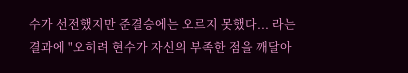수가 선전했지만 준결승에는 오르지 못했다... 라는 결과에 "오히려 현수가 자신의 부족한 점을 깨달아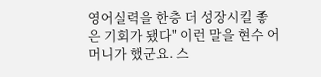영어실력을 한층 더 성장시킬 좋은 기회가 됐다" 이런 말을 현수 어머니가 했군요. 스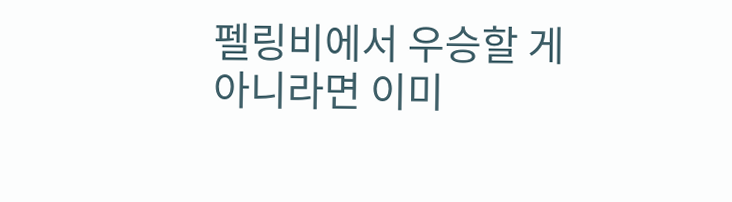펠링비에서 우승할 게 아니라면 이미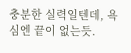충분한 실력일텐데, 욕심엔 끝이 없는듯.